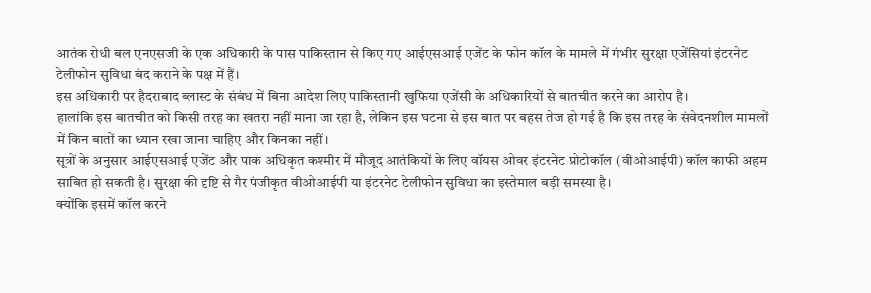आतंक रोधी बल एनएसजी के एक अधिकारी के पास पाकिस्तान से किए गए आईएसआई एजेंट के फोन कॉल के मामले में गंभीर सुरक्षा एजेंसियां इंटरनेट टेलीफोन सुविधा बंद कराने के पक्ष में हैं।
इस अधिकारी पर हैदराबाद ब्लास्ट के संबंध में बिना आदेश लिए पाकिस्तानी खुफिया एजेंसी के अधिकारियों से बातचीत करने का आरोप है।
हालांकि इस बातचीत को किसी तरह का खतरा नहीं माना जा रहा है, लेकिन इस घटना से इस बात पर बहस तेज हो गई है कि इस तरह के संवेदनशील मामलों में किन बातों का ध्यान रखा जाना चाहिए और किनका नहीं।
सूत्रों के अनुसार आईएसआई एजेंट और पाक अधिकृत कश्मीर में मौजूद आतंकियों के लिए वॉयस ओवर इंटरनेट प्रोटोकॉल (वीओआईपी) कॉल काफी अहम साबित हो सकती है। सुरक्षा की दृष्टि से गैर पंजीकृत वीओआईपी या इंटरनेट टेलीफोन सुविधा का इस्तेमाल बड़ी समस्या है।
क्योंकि इसमें कॉल करने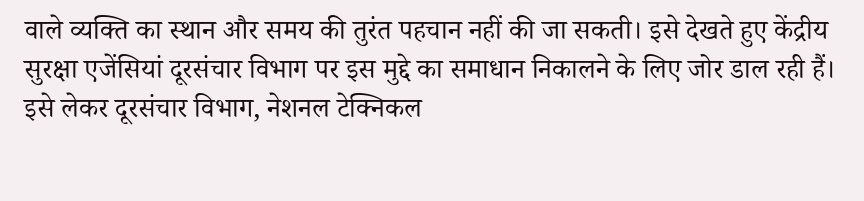वाले व्यक्ति का स्थान और समय की तुरंत पहचान नहीं की जा सकती। इसे देखते हुए केंद्रीय सुरक्षा एजेंसियां दूरसंचार विभाग पर इस मुद्दे का समाधान निकालने के लिए जोर डाल रही हैं।
इसे लेकर दूरसंचार विभाग, नेशनल टेक्निकल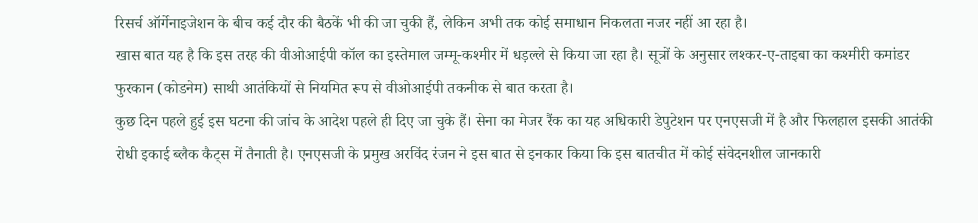रिसर्च ऑर्गेनाइजेशन के बीच कई दौर की बैठकें भी की जा चुकी हैं, लेकिन अभी तक कोई समाधान निकलता नजर नहीं आ रहा है।
खास बात यह है कि इस तरह की वीओआईपी कॉल का इस्तेमाल जम्मू-कश्मीर में धड़ल्ले से किया जा रहा है। सूत्रों के अनुसार लश्कर-ए-ताइबा का कश्मीरी कमांडर फुरकान (कोडनेम) साथी आतंकियों से नियमित रूप से वीओआईपी तकनीक से बात करता है।
कुछ दिन पहले हुई इस घटना की जांच के आदेश पहले ही दिए जा चुके हैं। सेना का मेजर रैंक का यह अधिकारी डेपुटेशन पर एनएसजी में है और फिलहाल इसकी आतंकी रोधी इकाई ब्लैक कैट्स में तैनाती है। एनएसजी के प्रमुख अरविंद रंजन ने इस बात से इनकार किया कि इस बातचीत में कोई संवेदनशील जानकारी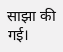साझा की गई।